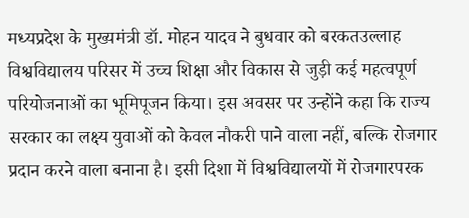मध्यप्रदेश के मुख्यमंत्री डॉ. मोहन यादव ने बुधवार को बरकतउल्लाह विश्वविद्यालय परिसर में उच्च शिक्षा और विकास से जुड़ी कई महत्वपूर्ण परियोजनाओं का भूमिपूजन किया। इस अवसर पर उन्होंने कहा कि राज्य सरकार का लक्ष्य युवाओं को केवल नौकरी पाने वाला नहीं, बल्कि रोजगार प्रदान करने वाला बनाना है। इसी दिशा में विश्वविद्यालयों में रोजगारपरक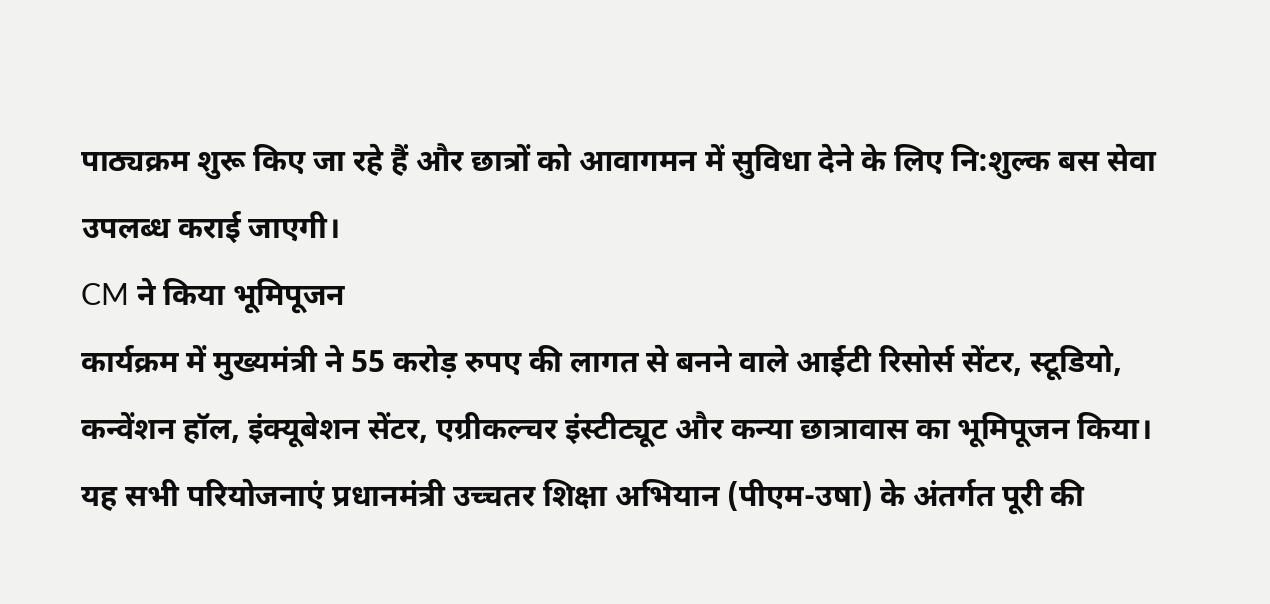पाठ्यक्रम शुरू किए जा रहे हैं और छात्रों को आवागमन में सुविधा देने के लिए नि:शुल्क बस सेवा उपलब्ध कराई जाएगी।
CM ने किया भूमिपूजन
कार्यक्रम में मुख्यमंत्री ने 55 करोड़ रुपए की लागत से बनने वाले आईटी रिसोर्स सेंटर, स्टूडियो, कन्वेंशन हॉल, इंक्यूबेशन सेंटर, एग्रीकल्चर इंस्टीट्यूट और कन्या छात्रावास का भूमिपूजन किया। यह सभी परियोजनाएं प्रधानमंत्री उच्चतर शिक्षा अभियान (पीएम-उषा) के अंतर्गत पूरी की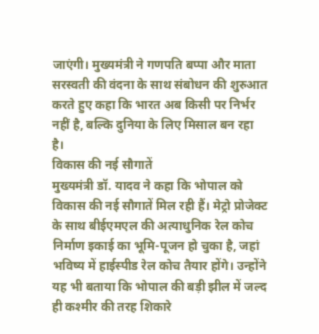जाएंगी। मुख्यमंत्री ने गणपति बप्पा और माता सरस्वती की वंदना के साथ संबोधन की शुरुआत करते हुए कहा कि भारत अब किसी पर निर्भर नहीं है, बल्कि दुनिया के लिए मिसाल बन रहा है।
विकास की नई सौगातें
मुख्यमंत्री डॉ. यादव ने कहा कि भोपाल को विकास की नई सौगातें मिल रही हैं। मेट्रो प्रोजेक्ट के साथ बीईएमएल की अत्याधुनिक रेल कोच निर्माण इकाई का भूमि-पूजन हो चुका है, जहां भविष्य में हाईस्पीड रेल कोच तैयार होंगे। उन्होंने यह भी बताया कि भोपाल की बड़ी झील में जल्द ही कश्मीर की तरह शिकारे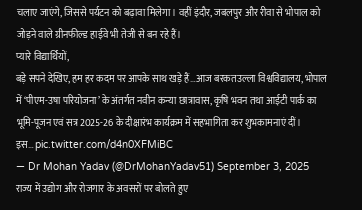चलाए जाएंगे, जिससे पर्यटन को बढ़ावा मिलेगा। वहीं इंदौर, जबलपुर और रीवा से भोपाल को जोड़ने वाले ग्रीनफील्ड हाईवे भी तेजी से बन रहे हैं।
प्यारे विद्यार्थियों,
बड़े सपने देखिए, हम हर कदम पर आपके साथ खड़े हैं…आज बरकतउल्ला विश्वविद्यालय, भोपाल में ‘पीएम-उषा परियोजना’ के अंतर्गत नवीन कन्या छात्रावास, कृषि भवन तथा आईटी पार्क का भूमि-पूजन एवं सत्र 2025-26 के दीक्षारंभ कार्यक्रम में सहभागिता कर शुभकामनाएं दीं।
इस… pic.twitter.com/d4n0XFMiBC
— Dr Mohan Yadav (@DrMohanYadav51) September 3, 2025
राज्य में उद्योग और रोजगार के अवसरों पर बोलते हुए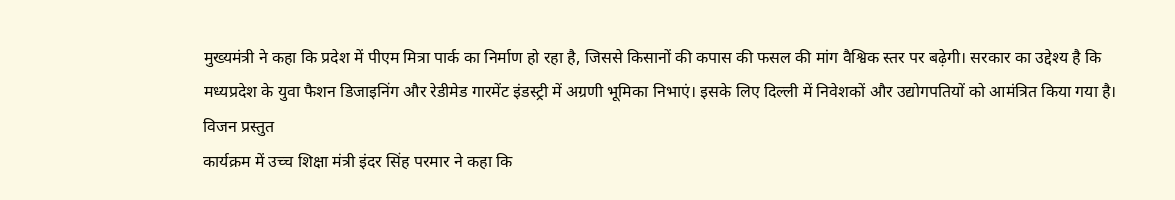मुख्यमंत्री ने कहा कि प्रदेश में पीएम मित्रा पार्क का निर्माण हो रहा है, जिससे किसानों की कपास की फसल की मांग वैश्विक स्तर पर बढ़ेगी। सरकार का उद्देश्य है कि मध्यप्रदेश के युवा फैशन डिजाइनिंग और रेडीमेड गारमेंट इंडस्ट्री में अग्रणी भूमिका निभाएं। इसके लिए दिल्ली में निवेशकों और उद्योगपतियों को आमंत्रित किया गया है।
विजन प्रस्तुत
कार्यक्रम में उच्च शिक्षा मंत्री इंदर सिंह परमार ने कहा कि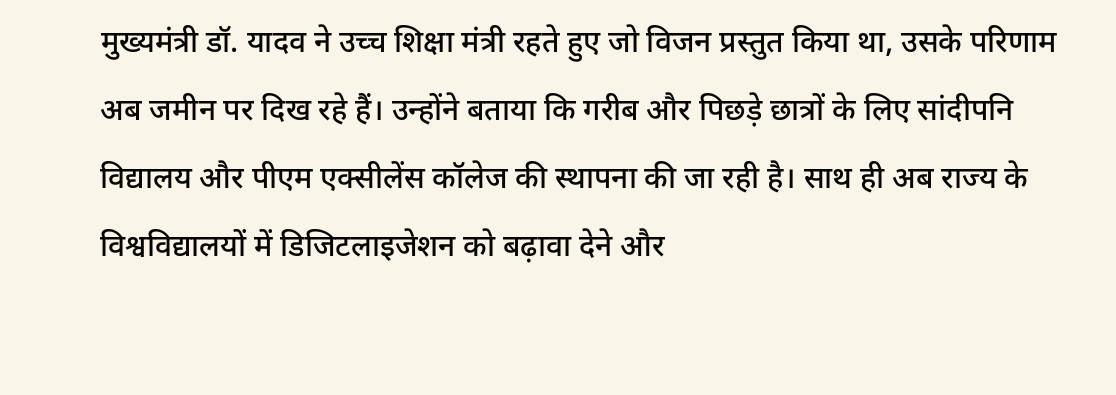मुख्यमंत्री डॉ. यादव ने उच्च शिक्षा मंत्री रहते हुए जो विजन प्रस्तुत किया था, उसके परिणाम अब जमीन पर दिख रहे हैं। उन्होंने बताया कि गरीब और पिछड़े छात्रों के लिए सांदीपनि विद्यालय और पीएम एक्सीलेंस कॉलेज की स्थापना की जा रही है। साथ ही अब राज्य के विश्वविद्यालयों में डिजिटलाइजेशन को बढ़ावा देने और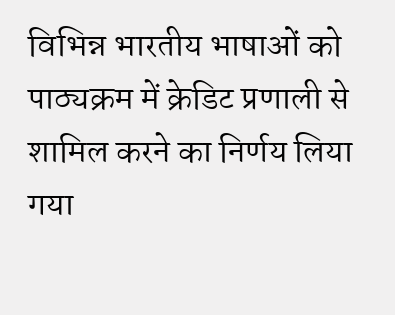विभिन्न भारतीय भाषाओं को पाठ्यक्रम में क्रेडिट प्रणाली से शामिल करने का निर्णय लिया गया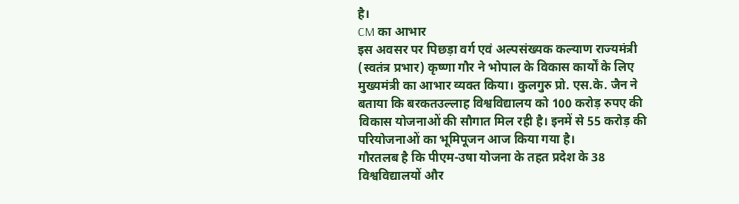है।
CM का आभार
इस अवसर पर पिछड़ा वर्ग एवं अल्पसंख्यक कल्याण राज्यमंत्री (स्वतंत्र प्रभार) कृष्णा गौर ने भोपाल के विकास कार्यों के लिए मुख्यमंत्री का आभार व्यक्त किया। कुलगुरु प्रो. एस.के. जैन ने बताया कि बरकतउल्लाह विश्वविद्यालय को 100 करोड़ रुपए की विकास योजनाओं की सौगात मिल रही है। इनमें से 55 करोड़ की परियोजनाओं का भूमिपूजन आज किया गया है।
गौरतलब है कि पीएम-उषा योजना के तहत प्रदेश के 38 विश्वविद्यालयों और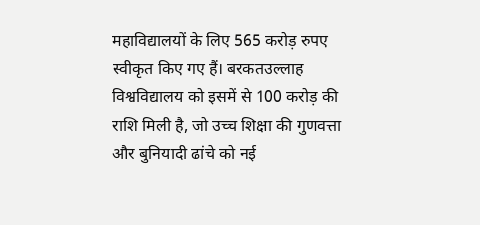महाविद्यालयों के लिए 565 करोड़ रुपए स्वीकृत किए गए हैं। बरकतउल्लाह विश्वविद्यालय को इसमें से 100 करोड़ की राशि मिली है, जो उच्च शिक्षा की गुणवत्ता और बुनियादी ढांचे को नई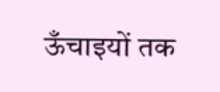ऊँचाइयों तक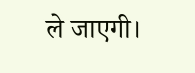ले जाएगी।